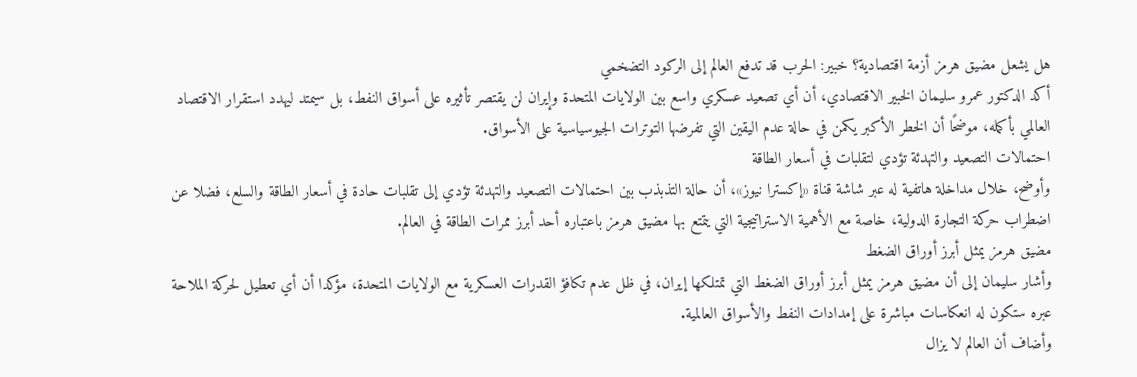هل يشعل مضيق هرمز أزمة اقتصادية؟ خبير: الحرب قد تدفع العالم إلى الركود التضخمي
أكد الدكتور عمرو سليمان الخبير الاقتصادي، أن أي تصعيد عسكري واسع بين الولايات المتحدة وإيران لن يقتصر تأثيره على أسواق النفط، بل سيمتد ليهدد استقرار الاقتصاد العالمي بأكمله، موضحًا أن الخطر الأكبر يكمن في حالة عدم اليقين التي تفرضها التوترات الجيوسياسية على الأسواق.
احتمالات التصعيد والتهدئة تؤدي لتقلبات في أسعار الطاقة
وأوضح، خلال مداخلة هاتفية له عبر شاشة قناة «إكسترا نيوز»، أن حالة التذبذب بين احتمالات التصعيد والتهدئة تؤدي إلى تقلبات حادة في أسعار الطاقة والسلع، فضلا عن اضطراب حركة التجارة الدولية، خاصة مع الأهمية الاستراتيجية التي يتمتع بها مضيق هرمز باعتباره أحد أبرز ممرات الطاقة في العالم.
مضيق هرمز يمثل أبرز أوراق الضغط
وأشار سليمان إلى أن مضيق هرمز يمثل أبرز أوراق الضغط التي تمتلكها إيران، في ظل عدم تكافؤ القدرات العسكرية مع الولايات المتحدة، مؤكدا أن أي تعطيل لحركة الملاحة عبره ستكون له انعكاسات مباشرة على إمدادات النفط والأسواق العالمية.
وأضاف أن العالم لا يزال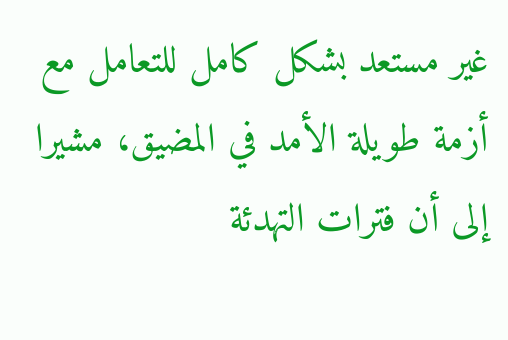غير مستعد بشكل كامل للتعامل مع أزمة طويلة الأمد في المضيق، مشيرا إلى أن فترات التهدئة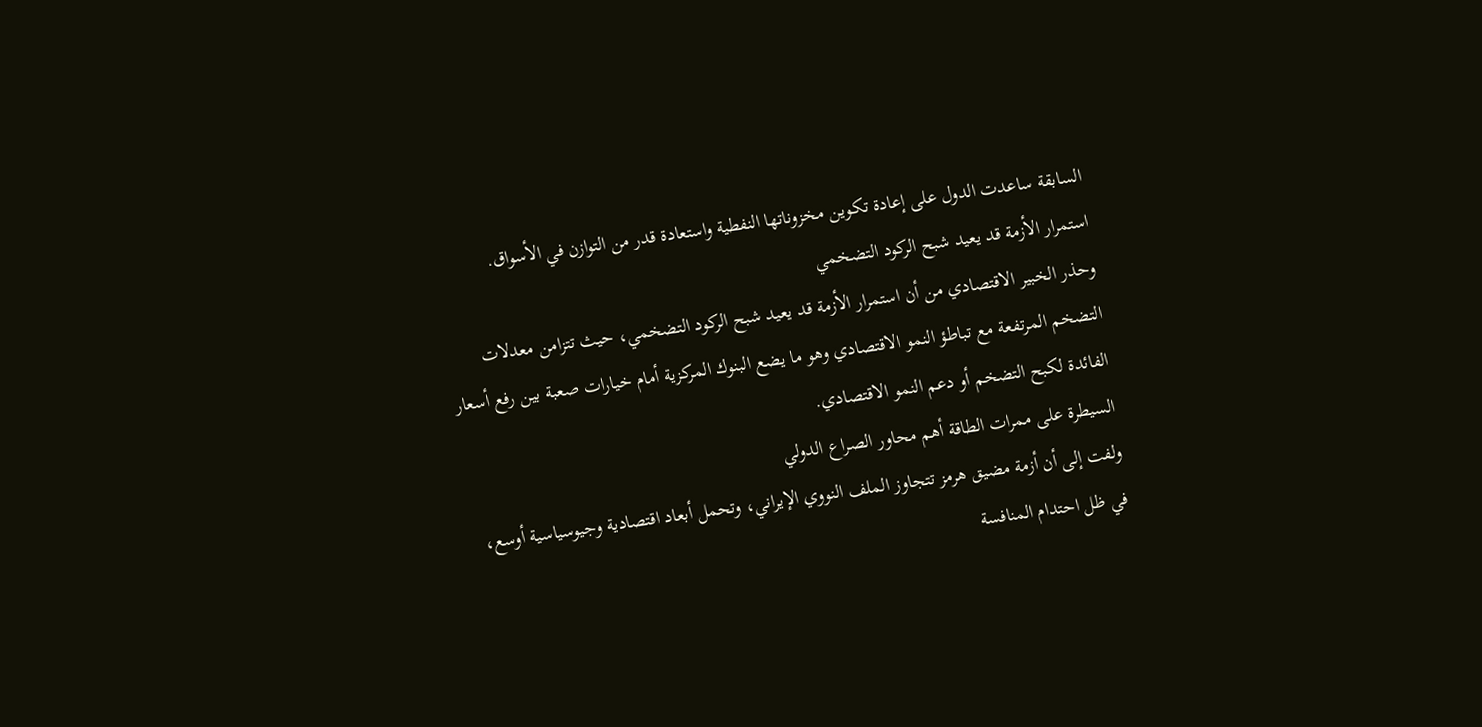السابقة ساعدت الدول على إعادة تكوين مخزوناتها النفطية واستعادة قدر من التوازن في الأسواق.
استمرار الأزمة قد يعيد شبح الركود التضخمي
وحذر الخبير الاقتصادي من أن استمرار الأزمة قد يعيد شبح الركود التضخمي، حيث تتزامن معدلات التضخم المرتفعة مع تباطؤ النمو الاقتصادي وهو ما يضع البنوك المركزية أمام خيارات صعبة بين رفع أسعار الفائدة لكبح التضخم أو دعم النمو الاقتصادي.
السيطرة على ممرات الطاقة أهم محاور الصراع الدولي
ولفت إلى أن أزمة مضيق هرمز تتجاوز الملف النووي الإيراني، وتحمل أبعاد اقتصادية وجيوسياسية أوسع، في ظل احتدام المنافسة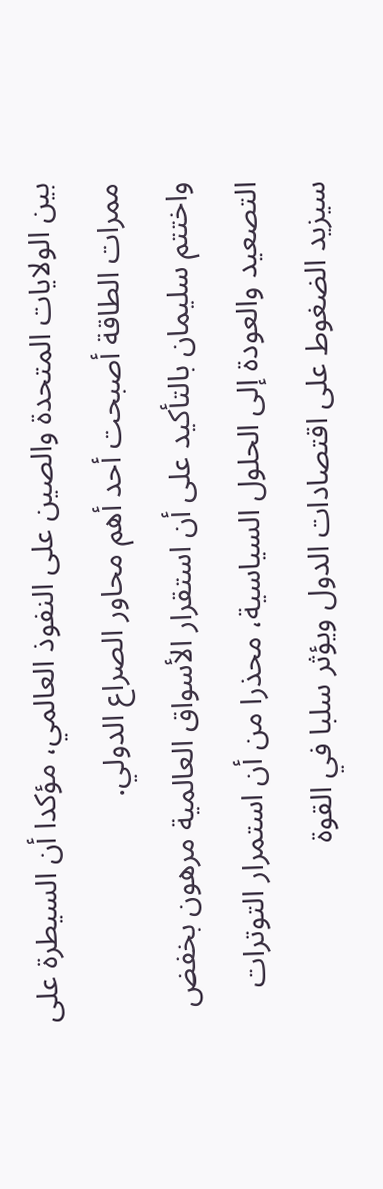بين الولايات المتحدة والصين على النفوذ العالمي، مؤكدا أن السيطرة على ممرات الطاقة أصبحت أحد أهم محاور الصراع الدولي.
واختتم سليمان بالتأكيد على أن استقرار الأسواق العالمية مرهون بخفض التصعيد والعودة إلى الحلول السياسية، محذرا من أن استمرار التوترات سيزيد الضغوط على اقتصادات الدول ويؤثر سلبا في القوة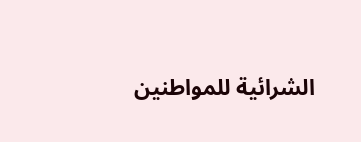الشرائية للمواطنين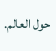حول العالم.